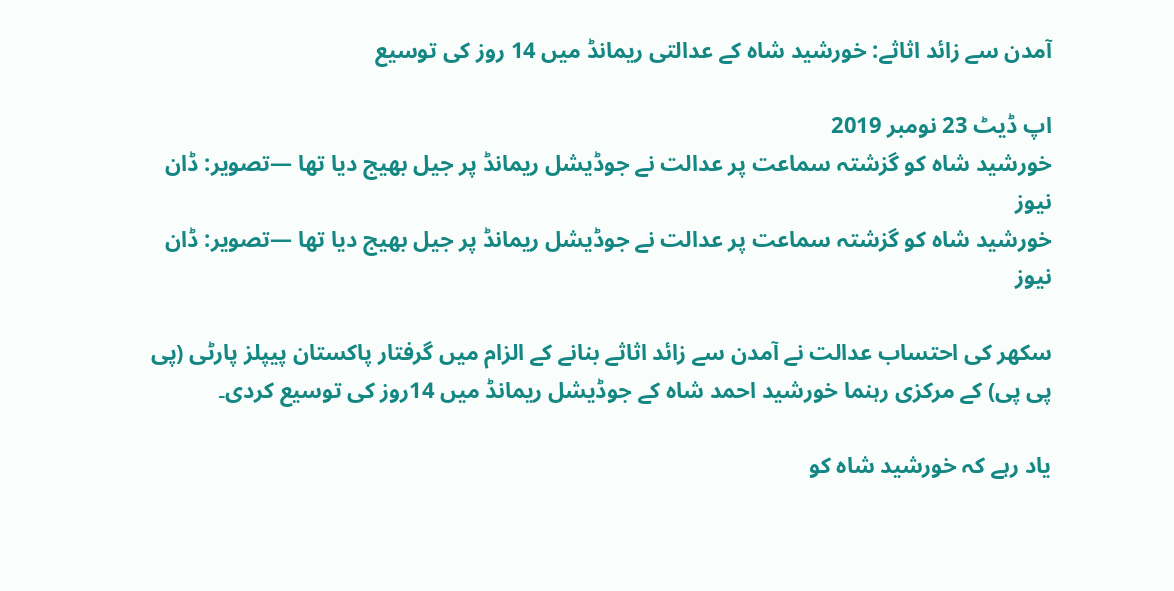آمدن سے زائد اثاثے: خورشید شاہ کے عدالتی ریمانڈ میں 14 روز کی توسیع

اپ ڈیٹ 23 نومبر 2019
خورشید شاہ کو گزشتہ سماعت پر عدالت نے جوڈیشل ریمانڈ پر جیل بھیج دیا تھا —تصویر: ڈان نیوز
خورشید شاہ کو گزشتہ سماعت پر عدالت نے جوڈیشل ریمانڈ پر جیل بھیج دیا تھا —تصویر: ڈان نیوز

سکھر کی احتساب عدالت نے آمدن سے زائد اثاثے بنانے کے الزام میں گرفتار پاکستان پیپلز پارٹی (پی پی پی) کے مرکزی رہنما خورشید احمد شاہ کے جوڈیشل ریمانڈ میں 14روز کی توسیع کردی۔

یاد رہے کہ خورشید شاہ کو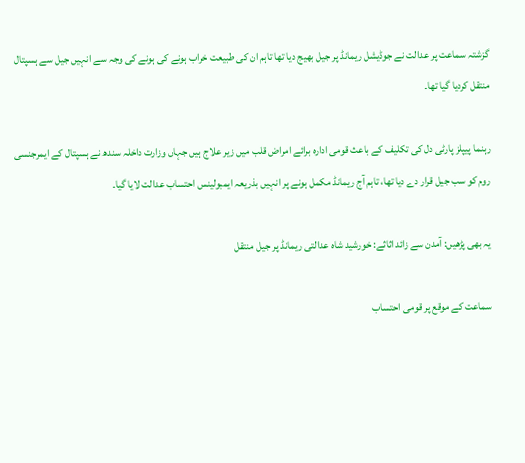گزشتہ سماعت پر عدالت نے جوڈیشل ریمانڈ پر جیل بھیج دیا تھا تاہم ان کی طبیعت خراب ہونے کی ہونے کی وجہ سے انہیں جیل سے ہسپتال منتقل کردیا گیا تھا۔

رہنما پیپلز پارٹی دل کی تکلیف کے باعث قومی ادارہ برائے امراض قلب میں زیر علاج ہیں جہاں وزارت داخلہ سندھ نے ہسپتال کے ایمرجنسی روم کو سب جیل قرار دے دیا تھا، تاہم آج ریمانڈ مکمل ہونے پر انہیں بذریعہ ایمبولینس احتساب عدالت لایا گیا۔

یہ بھی پڑھیں: آمدن سے زائد اثاثے: خورشید شاہ عدالتی ریمانڈ پر جیل منتقل

سماعت کے موقع پر قومی احتساب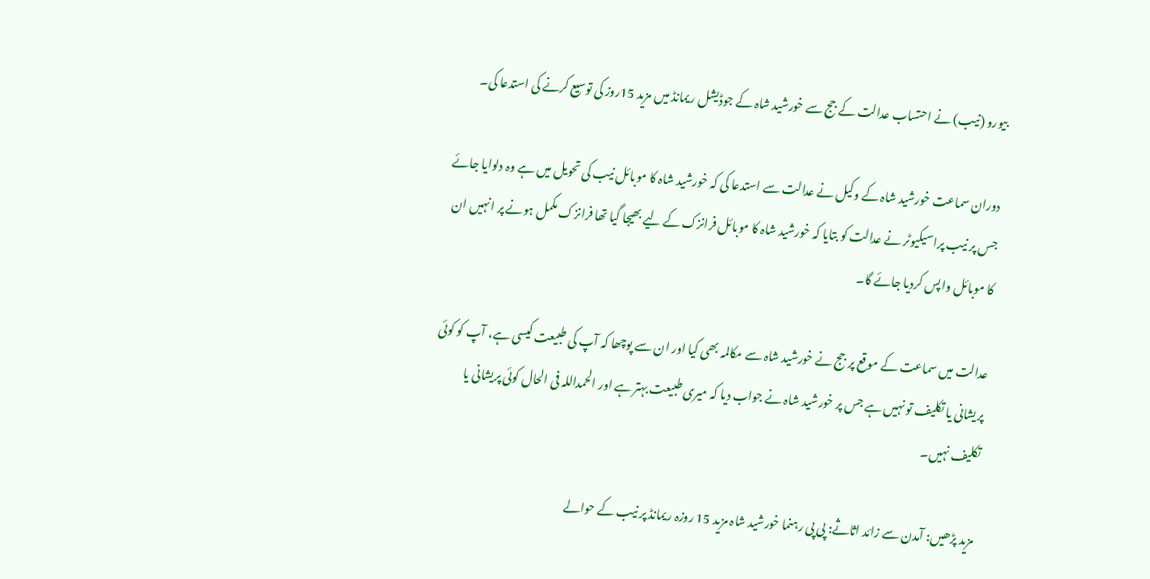بیورو (نیب) نے احتساب عدالت کے جج سے خورشید شاہ کے جوڈیشل ریمانڈ میں مزید 15روز کی توسیع کرنے کی استدعا کی۔

دوران سماعت خورشید شاہ کے وکیل نے عدالت سے استدعا کی کہ خورشید شاہ کا موبائل نیب کی تحویل میں ہے وہ دلوایا جائے جس پر نیب پراسیکیوٹر نے عدالت کو بتایا کہ خورشید شاہ کا موبائل فرانزک کے لیے بھیجا گیا تھا فرانزک مکمل ہونے پر انہیں ان کا موبائل واپس کردیا جائے گا۔

عدالت میں سماعت کے موقع پر جج نے خورشید شاہ سے مکالمہ بھی کیا اور ان سے پوچھا کہ آپ کی طبیعت کیسی ہے، آپ کو کوئی پریشانی یا تکلیف تو نہیں ہے جس پر خورشید شاہ نے جواب دیا کہ میری طبیعت بہتر ہے اور الحمداللہ فی الحال کوئی پریشانی یا تکلیف نہیں۔

مزید پڑھیں: آمدن سے زائد اثاثے: پی پی رہنما خورشید شاہ مزید 15 روزہ ریمانڈ پر نیب کے حوالے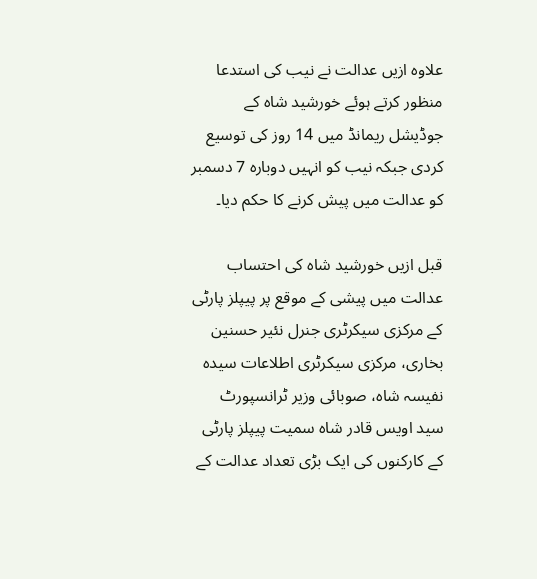علاوہ ازیں عدالت نے نیب کی استدعا منظور کرتے ہوئے خورشید شاہ کے جوڈیشل ریمانڈ میں 14 روز کی توسیع کردی جبکہ نیب کو انہیں دوبارہ 7 دسمبر کو عدالت میں پیش کرنے کا حکم دیا۔

قبل ازیں خورشید شاہ کی احتساب عدالت میں پیشی کے موقع پر پیپلز پارٹی کے مرکزی سیکرٹری جنرل نئیر حسنین بخاری، مرکزی سیکرٹری اطلاعات سیدہ نفیسہ شاہ، صوبائی وزیر ٹرانسپورٹ سید اویس قادر شاہ سمیت پیپلز پارٹی کے کارکنوں کی ایک بڑی تعداد عدالت کے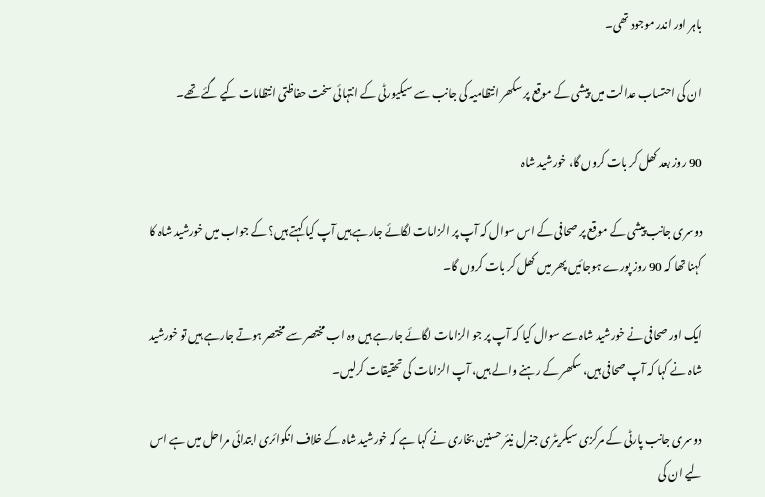باہر اور اندر موجود تھی۔

ان کی احتساب عدالت میں پیشی کے موقع پر سکھر انتظامیہ کی جانب سے سیکیورٹی کے انتہائی سخت حفاظتی انتظامات کیے گئے تھے۔

90 روز بعد کھل کر بات کروں گا، خورشید شاہ

دوسری جانب پیشی کے موقع پر صحافی کے اس سوال کہ آپ پر الزامات لگائے جارہے ہیں آپ کیا کہتے ہیں؟ کے جواب میں خورشید شاہ کا کہنا تھا کہ 90 روز پورے ہوجائیں پھر میں کھل کر بات کروں گا۔

ایک اور صحافی نے خورشید شاہ سے سوال کیا کہ آپ پر جو الزامات لگائے جارہے ہیں وہ اب مختصر سے مختصر ہوتے جارہے ہیں تو خورشید شاہ نے کہا کہ آپ صحافی ہیں، سکھر کے رہنے والے ہیں، آپ الزامات کی تحقیقات کرلیں۔

دوسری جانب پارٹی کے مرکزی سیکریٹری جنرل نیئر حسنین بخاری نے کہا ہے کہ خورشید شاہ کے خلاف انکوائری ابتدائی مراحل میں ہے اس لیے ان کی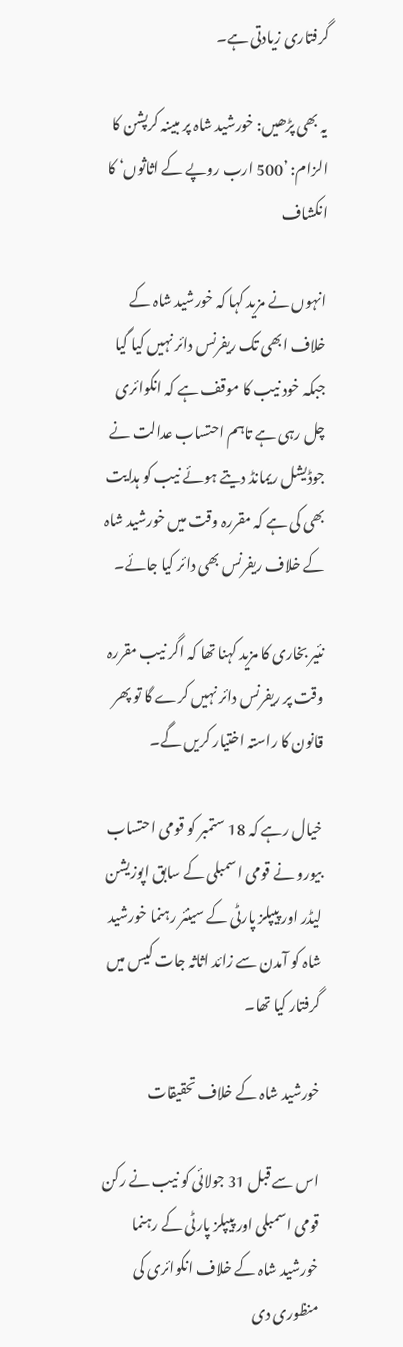گرفتاری زیادتی ہے۔

یہ بھی پڑھیں: خورشید شاہ پر مبینہ کرپشن کا الزام: ’500 ارب روپے کے اثاثوں‘ کا انکشاف

انہوں نے مزید کہا کہ خورشید شاہ کے خلاف ابھی تک ریفرنس دائر نہیں کیا گیا جبکہ خود نیب کا موقف ہے کہ انکوائری چل رہی ہے تاہم احتساب عدالت نے جوڈیشل ریمانڈ دیتے ہوئے نیب کو ہدایت بھی کی ہے کہ مقررہ وقت میں خورشید شاہ کے خلاف ریفرنس بھی دائر کیا جائے۔

نئیر بخاری کا مزید کہنا تھا کہ اگر نیب مقررہ وقت پر ریفرنس دائر نہیں کرے گا تو پھر قانون کا راستہ اختیار کریں گے۔

خیال رہے کہ 18 ستمبر کو قومی احتساب بیورو نے قومی اسمبلی کے سابق اپوزیشن لیڈر اور پیپلز پارٹی کے سینئر رہنما خورشید شاہ کو آمدن سے زائد اثاثہ جات کیس میں گرفتار کیا تھا۔

خورشید شاہ کے خلاف تحقیقات

اس سے قبل 31 جولائی کو نیب نے رکن قومی اسمبلی اور پیپلز پارٹی کے رہنما خورشید شاہ کے خلاف انکوائری کی منظوری دی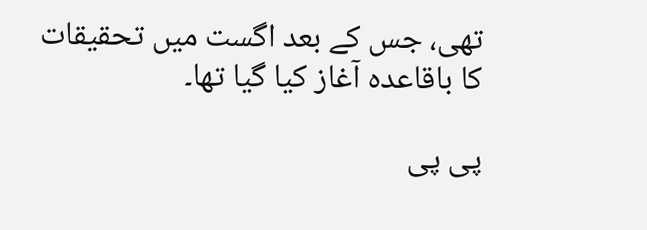تھی، جس کے بعد اگست میں تحقیقات کا باقاعدہ آغاز کیا گیا تھا۔

پی پی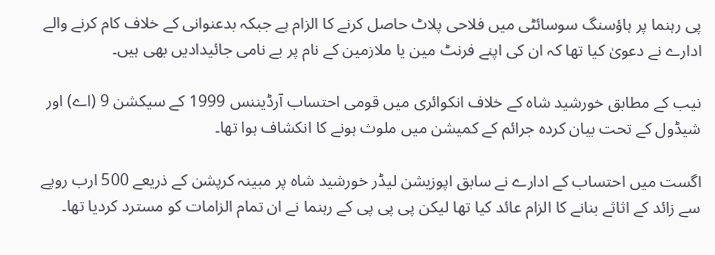پی رہنما پر ہاؤسنگ سوسائٹی میں فلاحی پلاٹ حاصل کرنے کا الزام ہے جبکہ بدعنوانی کے خلاف کام کرنے والے ادارے نے دعویٰ کیا تھا کہ ان کی اپنے فرنٹ مین یا ملازمین کے نام پر بے نامی جائیدادیں بھی ہیں۔

نیب کے مطابق خورشید شاہ کے خلاف انکوائری میں قومی احتساب آرڈیننس 1999 کے سیکشن 9 (اے) اور شیڈول کے تحت بیان کردہ جرائم کے کمیشن میں ملوث ہونے کا انکشاف ہوا تھا۔

اگست میں احتساب کے ادارے نے سابق اپوزیشن لیڈر خورشید شاہ پر مبینہ کرپشن کے ذریعے 500 ارب روپے سے زائد کے اثاثے بنانے کا الزام عائد کیا تھا لیکن پی پی پی کے رہنما نے ان تمام الزامات کو مسترد کردیا تھا۔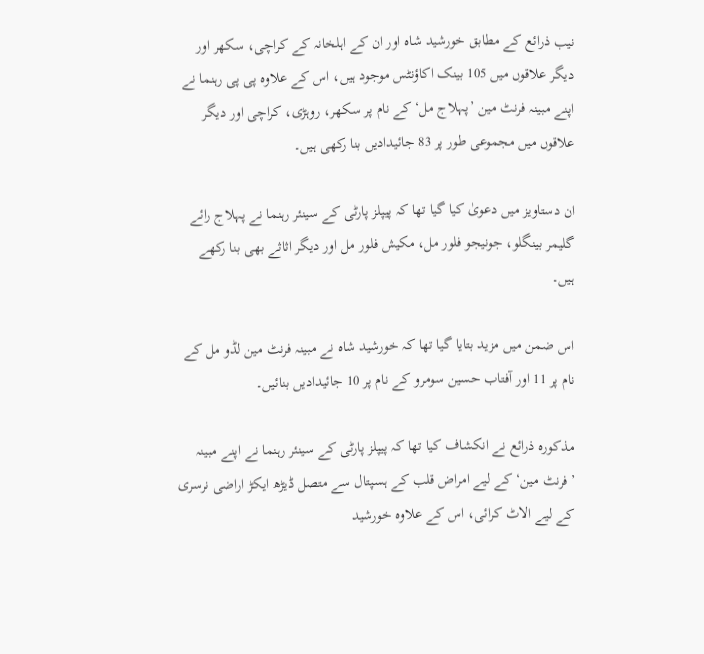نیب ذرائع کے مطابق خورشید شاہ اور ان کے اہلخانہ کے کراچی، سکھر اور دیگر علاقوں میں 105 بینک اکاؤنٹس موجود ہیں، اس کے علاوہ پی پی رہنما نے اپنے مبینہ فرنٹ مین ’پہلاج مل‘ کے نام پر سکھر، روہڑی، کراچی اور دیگر علاقوں میں مجموعی طور پر 83 جائیدادیں بنا رکھی ہیں۔

ان دستاویز میں دعویٰ کیا گیا تھا کہ پیپلز پارٹی کے سینئر رہنما نے پہلاج رائے گلیمر بینگلو، جونیجو فلور مل، مکیش فلور مل اور دیگر اثاثے بھی بنا رکھے ہیں۔

اس ضمن میں مزید بتایا گیا تھا کہ خورشید شاہ نے مبینہ فرنٹ مین لڈو مل کے نام پر 11 اور آفتاب حسین سومرو کے نام پر 10 جائیدادیں بنائیں۔

مذکورہ ذرائع نے انکشاف کیا تھا کہ پیپلز پارٹی کے سینئر رہنما نے اپنے مبینہ ’فرنٹ مین‘ کے لیے امراض قلب کے ہسپتال سے متصل ڈیڑھ ایکڑ اراضی نرسری کے لیے الاٹ کرائی، اس کے علاوہ خورشید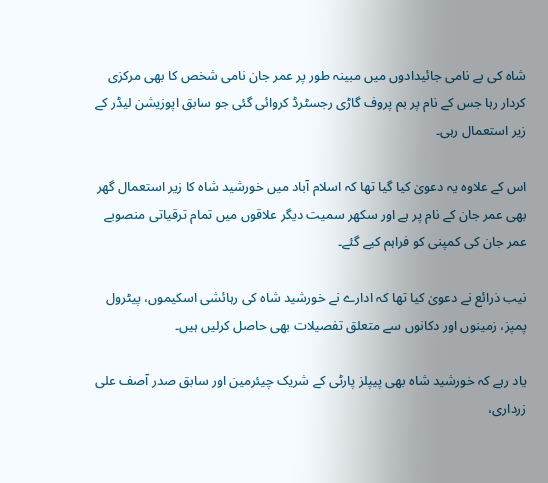شاہ کی بے نامی جائیدادوں میں مبینہ طور پر عمر جان نامی شخص کا بھی مرکزی کردار رہا جس کے نام پر بم پروف گاڑی رجسٹرڈ کروائی گئی جو سابق اپوزیشن لیڈر کے زیر استعمال رہی۔

اس کے علاوہ یہ دعویٰ کیا گیا تھا کہ اسلام آباد میں خورشید شاہ کا زیر استعمال گھر بھی عمر جان کے نام پر ہے اور سکھر سمیت دیگر علاقوں میں تمام ترقیاتی منصوبے عمر جان کی کمپنی کو فراہم کیے گئے۔

نیب ذرائع نے دعویٰ کیا تھا کہ ادارے نے خورشید شاہ کی رہائشی اسکیموں، پیٹرول پمپز، زمینوں اور دکانوں سے متعلق تفصیلات بھی حاصل کرلیں ہیں۔

یاد رہے کہ خورشید شاہ بھی پیپلز پارٹی کے شریک چیئرمین اور سابق صدر آصف علی زرداری،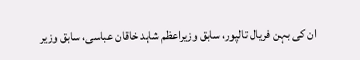ان کی بہن فریال تالپور، سابق وزیراعظم شاہد خاقان عباسی، سابق وزیر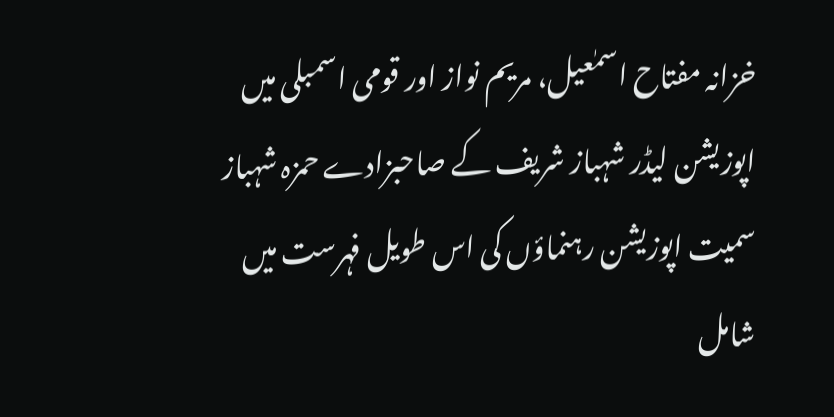خزانہ مفتاح اسمٰعیل، مریم نواز اور قومی اسمبلی میں اپوزیشن لیڈر شہباز شریف کے صاحبزادے حمزہ شہباز سمیت اپوزیشن رہنماؤں کی اس طویل فہرست میں شامل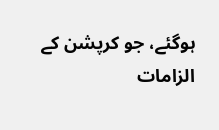ہوگئے، جو کرپشن کے الزامات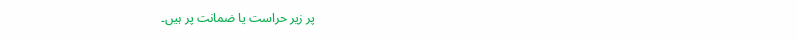پر زیر حراست یا ضمانت پر ہیں۔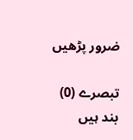ضرور پڑھیں

تبصرے (0) بند ہیں